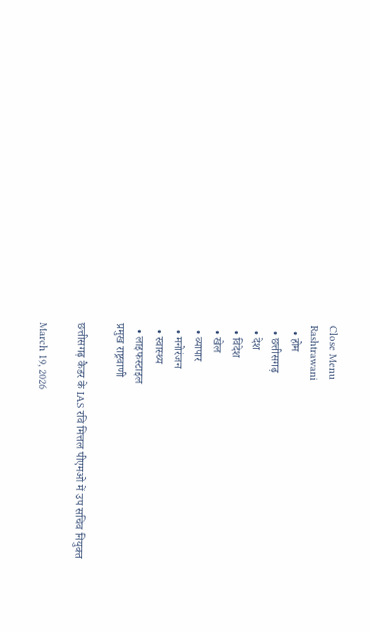Close Menu
Rashtrawani
  • होम
  • छत्तीसगढ़
  • देश
  • विदेश
  • खेल
  • व्यापार
  • मनोरंजन
  • स्वास्थ्य
  • लाइफस्टाइल
प्रमुख राष्ट्रवाणी

छत्तीसगढ़ कैडर के IAS रवि मित्तल पीएमओ में उप सचिव नियुक्त

March 19, 2026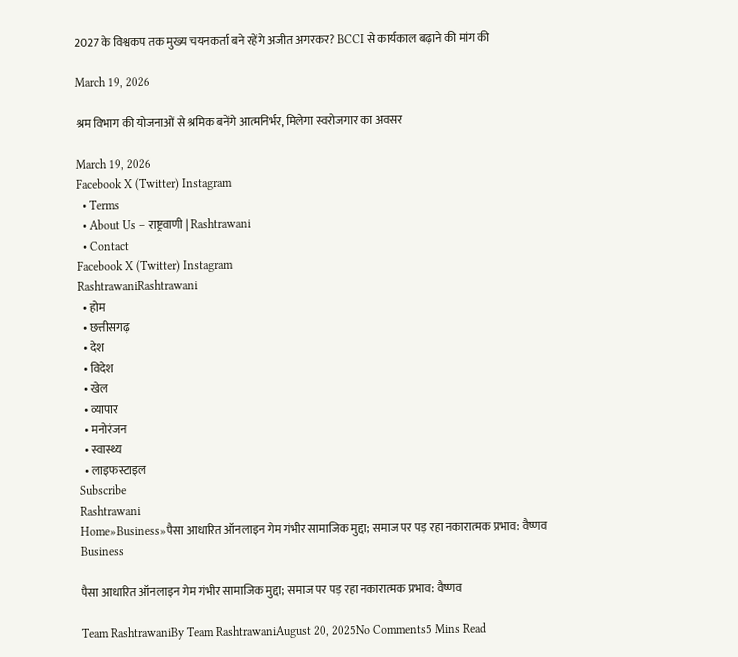2027 के विश्वकप तक मुख्य चयनकर्ता बने रहेंगे अजीत अगरकर? BCCI से कार्यकाल बढ़ाने की मांग की

March 19, 2026

श्रम विभाग की योजनाओं से श्रमिक बनेंगे आत्मनिर्भर, मिलेगा स्वरोजगार का अवसर

March 19, 2026
Facebook X (Twitter) Instagram
  • Terms
  • About Us – राष्ट्रवाणी | Rashtrawani
  • Contact
Facebook X (Twitter) Instagram
RashtrawaniRashtrawani
  • होम
  • छत्तीसगढ़
  • देश
  • विदेश
  • खेल
  • व्यापार
  • मनोरंजन
  • स्वास्थ्य
  • लाइफस्टाइल
Subscribe
Rashtrawani
Home»Business»पैसा आधारित ऑनलाइन गेम गंभीर सामाजिक मुद्दा; समाज पर पड़ रहा नकारात्मक प्रभाव: वैष्णव
Business

पैसा आधारित ऑनलाइन गेम गंभीर सामाजिक मुद्दा; समाज पर पड़ रहा नकारात्मक प्रभाव: वैष्णव

Team RashtrawaniBy Team RashtrawaniAugust 20, 2025No Comments5 Mins Read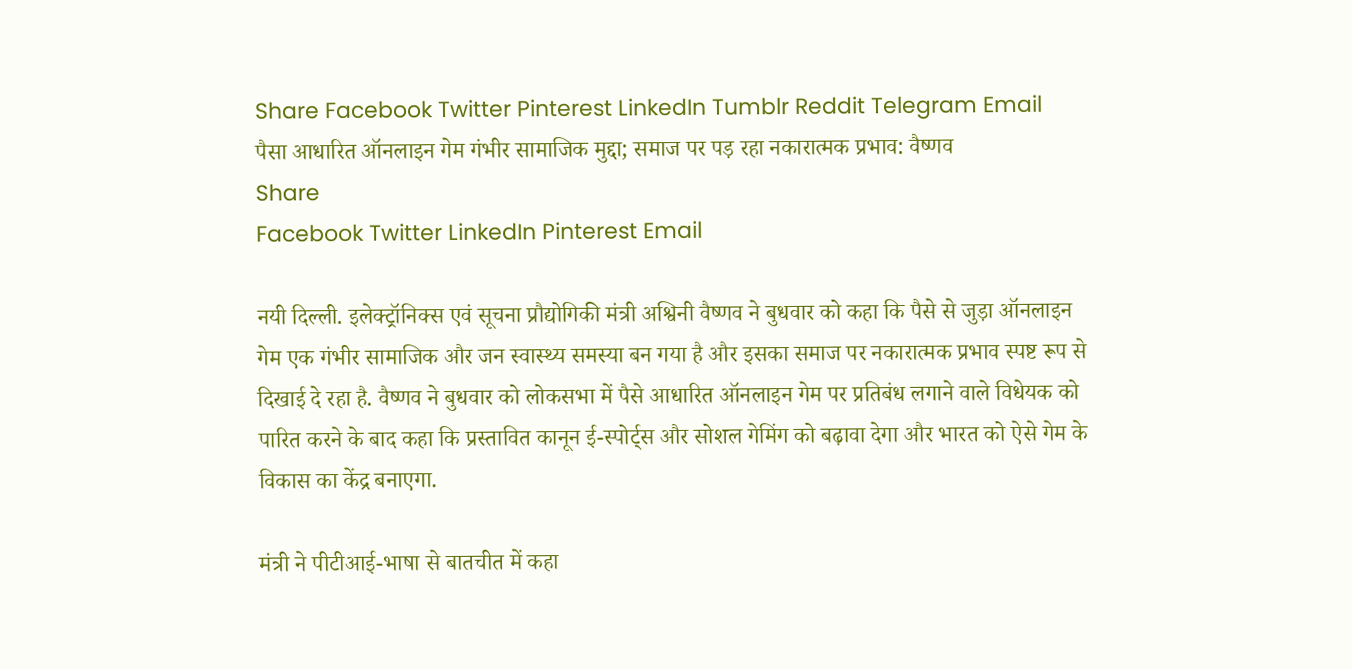Share Facebook Twitter Pinterest LinkedIn Tumblr Reddit Telegram Email
पैसा आधारित ऑनलाइन गेम गंभीर सामाजिक मुद्दा; समाज पर पड़ रहा नकारात्मक प्रभाव: वैष्णव
Share
Facebook Twitter LinkedIn Pinterest Email

नयी दिल्ली. इलेक्ट्रॉनिक्स एवं सूचना प्रौद्योगिकी मंत्री अश्विनी वैष्णव ने बुधवार को कहा कि पैसे से जुड़ा ऑनलाइन गेम एक गंभीर सामाजिक और जन स्वास्थ्य समस्या बन गया है और इसका समाज पर नकारात्मक प्रभाव स्पष्ट रूप से दिखाई दे रहा है. वैष्णव ने बुधवार को लोकसभा में पैसे आधारित ऑनलाइन गेम पर प्रतिबंध लगाने वाले विधेयक को पारित करने के बाद कहा कि प्रस्तावित कानून ई-स्पोर्ट्स और सोशल गेमिंग को बढ़ावा देगा और भारत को ऐसे गेम के विकास का केंद्र बनाएगा.

मंत्री ने पीटीआई-भाषा से बातचीत में कहा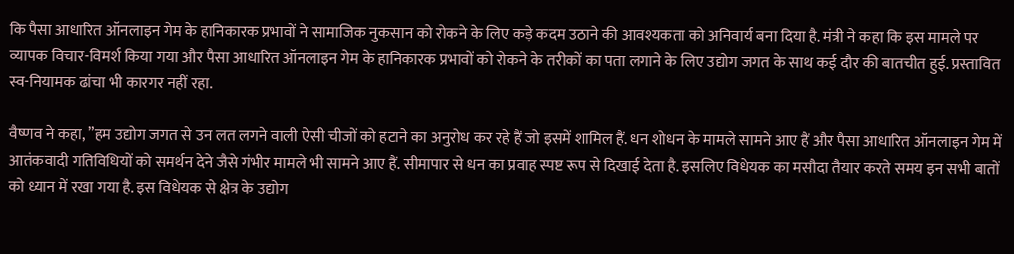कि पैसा आधारित ऑनलाइन गेम के हानिकारक प्रभावों ने सामाजिक नुकसान को रोकने के लिए कड़े कदम उठाने की आवश्यकता को अनिवार्य बना दिया है. मंत्री ने कहा कि इस मामले पर व्यापक विचार-विमर्श किया गया और पैसा आधारित ऑनलाइन गेम के हानिकारक प्रभावों को रोकने के तरीकों का पता लगाने के लिए उद्योग जगत के साथ कई दौर की बातचीत हुई. प्रस्तावित स्व-नियामक ढांचा भी कारगर नहीं रहा.

वैष्णव ने कहा, ”हम उद्योग जगत से उन लत लगने वाली ऐसी चीजों को हटाने का अनुरोध कर रहे हैं जो इसमें शामिल हैं. धन शोधन के मामले सामने आए हैं और पैसा आधारित ऑनलाइन गेम में आतंकवादी गतिविधियों को समर्थन देने जैसे गंभीर मामले भी सामने आए हैं. सीमापार से धन का प्रवाह स्पष्ट रूप से दिखाई देता है. इसलिए विधेयक का मसौदा तैयार करते समय इन सभी बातों को ध्यान में रखा गया है. इस विधेयक से क्षेत्र के उद्योग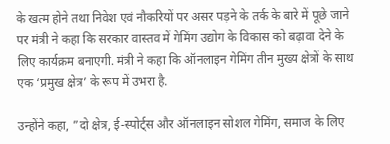के खत्म होने तथा निवेश एवं नौकरियों पर असर पड़ने के तर्क के बारे में पूछे जाने पर मंत्री ने कहा कि सरकार वास्तव में गेमिंग उद्योग के विकास को बढ़ावा देने के लिए कार्यक्रम बनाएगी. मंत्री ने कहा कि ऑनलाइन गेमिंग तीन मुख्य क्षेत्रों के साथ एक ‘प्रमुख क्षेत्र’ के रूप में उभरा है.

उन्होंने कहा, ”दो क्षेत्र, ई-स्पोर्ट्स और ऑनलाइन सोशल गेमिंग, समाज के लिए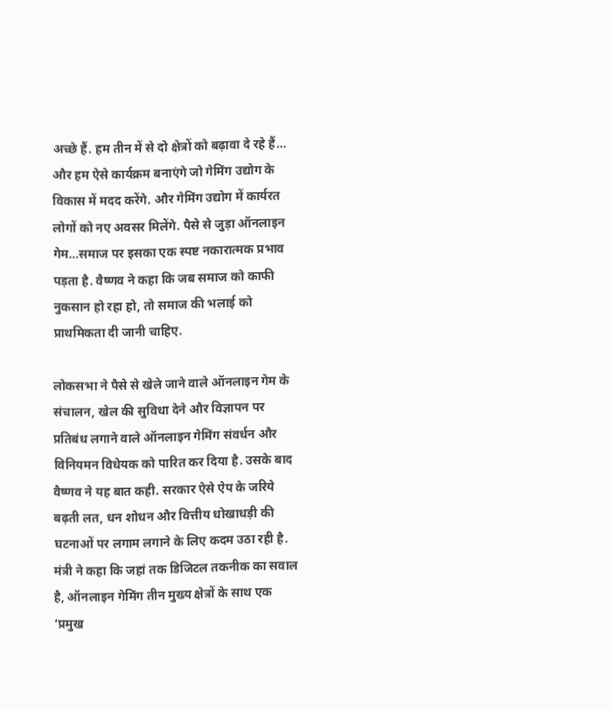अच्छे हैं. हम तीन में से दो क्षेत्रों को बढ़ावा दे रहे हैं… और हम ऐसे कार्यक्रम बनाएंगे जो गेमिंग उद्योग के विकास में मदद करेंगे. और गेमिंग उद्योग में कार्यरत लोगों को नए अवसर मिलेंगे. पैसे से जुड़ा ऑनलाइन गेम…समाज पर इसका एक स्पष्ट नकारात्मक प्रभाव पड़ता है. वैष्णव ने कहा कि जब समाज को काफी नुकसान हो रहा हो, तो समाज की भलाई को प्राथमिकता दी जानी चाहिए.

लोकसभा ने पैसे से खेले जाने वाले ऑनलाइन गेम के संचालन, खेल की सुविधा देने और विज्ञापन पर प्रतिबंध लगाने वाले ऑनलाइन गेमिंग संवर्धन और विनियमन विधेयक को पारित कर दिया है. उसके बाद वैष्णव ने यह बात कही. सरकार ऐसे ऐप के जरिये बढ़ती लत, धन शोधन और वित्तीय धोखाधड़ी की घटनाओं पर लगाम लगाने के लिए कदम उठा रही है. मंत्री ने कहा कि जहां तक डिजिटल तकनीक का सवाल है, ऑनलाइन गेमिंग तीन मुख्य क्षेत्रों के साथ एक ‘प्रमुख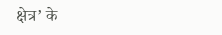क्षेत्र’ के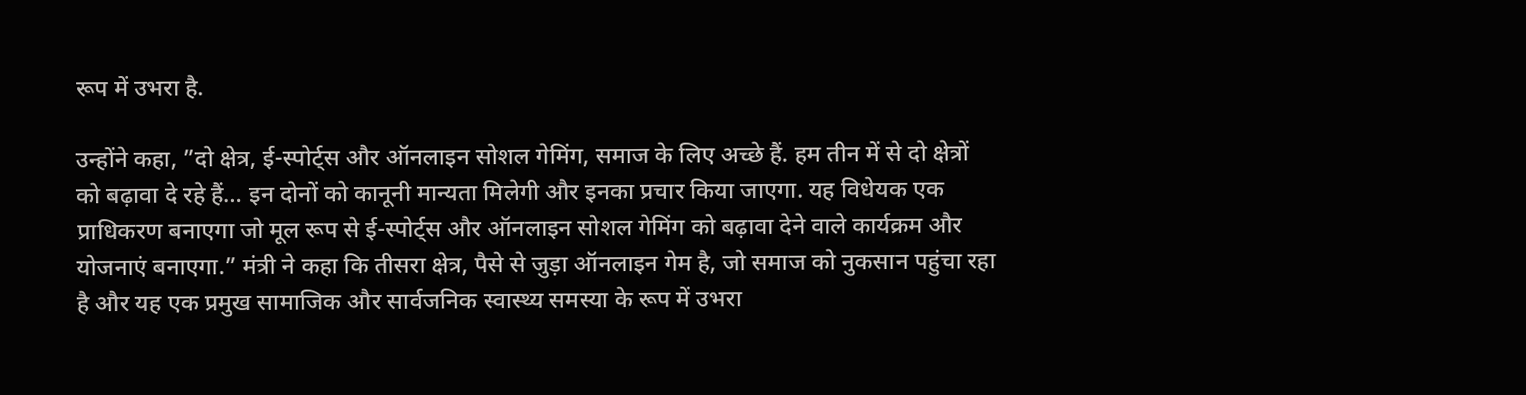रूप में उभरा है.

उन्होंने कहा, ”दो क्षेत्र, ई-स्पोर्ट्स और ऑनलाइन सोशल गेमिंग, समाज के लिए अच्छे हैं. हम तीन में से दो क्षेत्रों को बढ़ावा दे रहे हैं… इन दोनों को कानूनी मान्यता मिलेगी और इनका प्रचार किया जाएगा. यह विधेयक एक प्राधिकरण बनाएगा जो मूल रूप से ई-स्पोर्ट्स और ऑनलाइन सोशल गेमिंग को बढ़ावा देने वाले कार्यक्रम और योजनाएं बनाएगा.” मंत्री ने कहा कि तीसरा क्षेत्र, पैसे से जुड़ा ऑनलाइन गेम है, जो समाज को नुकसान पहुंचा रहा है और यह एक प्रमुख सामाजिक और सार्वजनिक स्वास्थ्य समस्या के रूप में उभरा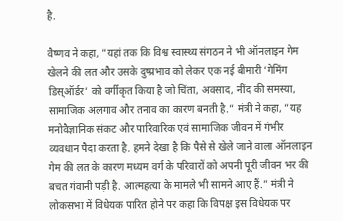है.

वैष्णव ने कहा, ”यहां तक कि विश्व स्वास्थ्य संगठन ने भी ऑनलाइन गेम खेलने की लत और उसके दुष्प्रभाव को लेकर एक नई बीमारी ‘गेमिंग डिस्ऑर्डर’ को वर्गीकृत किया है जो चिंता, अवसाद, नींद की समस्या, सामाजिक अलगाव और तनाव का कारण बनती है.” मंत्री ने कहा, ”यह मनोवैज्ञानिक संकट और पारिवारिक एवं सामाजिक जीवन में गंभीर व्यवधान पैदा करता है. हमने देखा है कि पैसे से खेले जाने वाला ऑनलाइन गेम की लत के कारण मध्यम वर्ग के परिवारों को अपनी पूरी जीवन भर की बचत गंवानी पड़ी है. आत्महत्या के मामले भी सामने आए हैं.” मंत्री ने लोकसभा में विधेयक पारित होने पर कहा कि विपक्ष इस विधेयक पर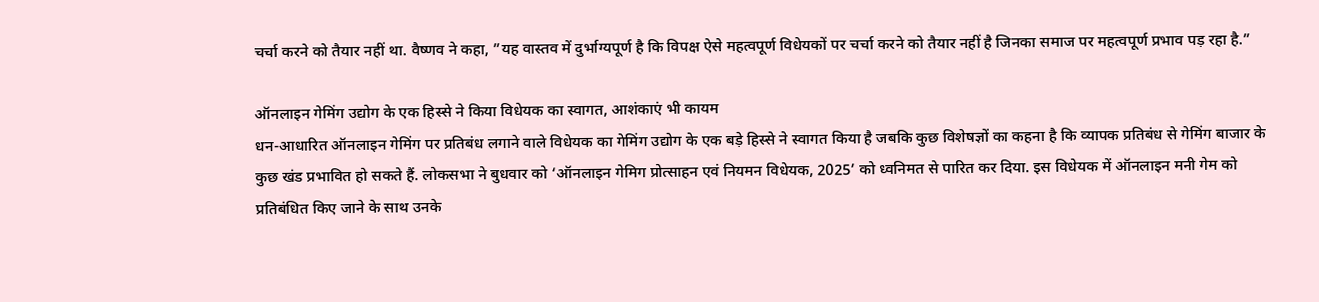चर्चा करने को तैयार नहीं था. वैष्णव ने कहा, ”यह वास्तव में दुर्भाग्यपूर्ण है कि विपक्ष ऐसे महत्वपूर्ण विधेयकों पर चर्चा करने को तैयार नहीं है जिनका समाज पर महत्वपूर्ण प्रभाव पड़ रहा है.”

ऑनलाइन गेमिंग उद्योग के एक हिस्से ने किया विधेयक का स्वागत, आशंकाएं भी कायम
धन-आधारित ऑनलाइन गेमिंग पर प्रतिबंध लगाने वाले विधेयक का गेमिंग उद्योग के एक बड़े हिस्से ने स्वागत किया है जबकि कुछ विशेषज्ञों का कहना है कि व्यापक प्रतिबंध से गेमिंग बाजार के कुछ खंड प्रभावित हो सकते हैं. लोकसभा ने बुधवार को ‘ऑनलाइन गेमिग प्रोत्साहन एवं नियमन विधेयक, 2025’ को ध्वनिमत से पारित कर दिया. इस विधेयक में ऑनलाइन मनी गेम को प्रतिबंधित किए जाने के साथ उनके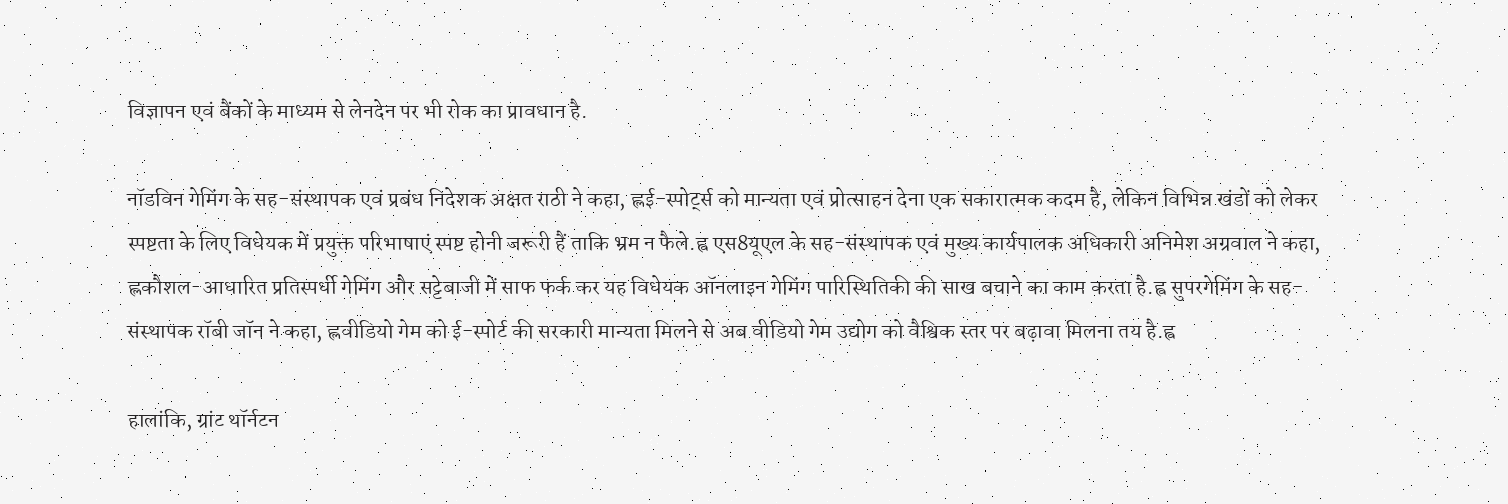विज्ञापन एवं बैंकों के माध्यम से लेनदेन पर भी रोक का प्रावधान है.

नॉडविन गेमिंग के सह-संस्थापक एवं प्रबंध निदेशक अक्षत राठी ने कहा, ह्लई-स्पोर्ट्स को मान्यता एवं प्रोत्साहन देना एक सकारात्मक कदम है, लेकिन विभिन्न खंडों को लेकर स्पष्टता के लिए विधेयक में प्रयुक्त परिभाषाएं स्पष्ट होनी जरूरी हैं ताकि भ्रम न फैले.ह्व एस8यूएल के सह-संस्थापक एवं मुख्य कार्यपालक अधिकारी अनिमेश अग्रवाल ने कहा, ह्लकौशल-आधारित प्रतिस्पर्धी गेमिंग और सट्टेबाजी में साफ फर्क कर यह विधेयक ऑनलाइन गेमिंग पारिस्थितिकी की साख बचाने का काम करता है.ह्व सुपरगेमिंग के सह-संस्थापक रॉबी जॉन ने कहा, ह्लवीडियो गेम को ई-स्पोर्ट की सरकारी मान्यता मिलने से अब वीडियो गेम उद्योग को वैश्विक स्तर पर बढ़ावा मिलना तय है.ह्व

हालांकि, ग्रांट थॉर्नटन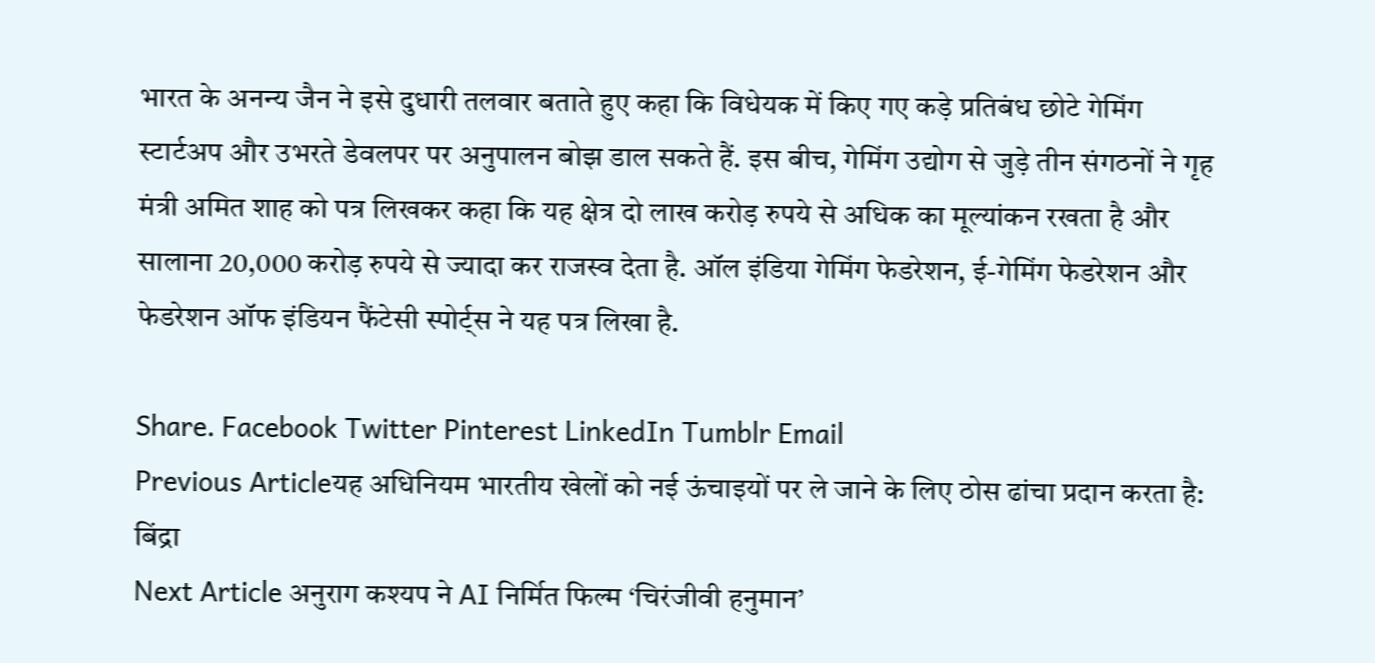भारत के अनन्य जैन ने इसे दुधारी तलवार बताते हुए कहा कि विधेयक में किए गए कड़े प्रतिबंध छोटे गेमिंग स्टार्टअप और उभरते डेवलपर पर अनुपालन बोझ डाल सकते हैं. इस बीच, गेमिंग उद्योग से जुड़े तीन संगठनों ने गृह मंत्री अमित शाह को पत्र लिखकर कहा कि यह क्षेत्र दो लाख करोड़ रुपये से अधिक का मूल्यांकन रखता है और सालाना 20,000 करोड़ रुपये से ज्यादा कर राजस्व देता है. ऑल इंडिया गेमिंग फेडरेशन, ई-गेमिंग फेडरेशन और फेडरेशन ऑफ इंडियन फैंटेसी स्पोर्ट्स ने यह पत्र लिखा है.

Share. Facebook Twitter Pinterest LinkedIn Tumblr Email
Previous Articleयह अधिनियम भारतीय खेलों को नई ऊंचाइयों पर ले जाने के लिए ठोस ढांचा प्रदान करता है: बिंद्रा
Next Article अनुराग कश्यप ने AI निर्मित फिल्म ‘चिरंजीवी हनुमान’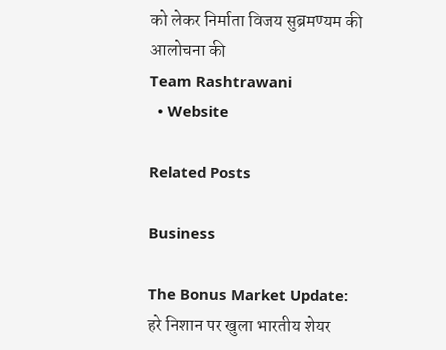को लेकर निर्माता विजय सुब्रमण्यम की आलोचना की
Team Rashtrawani
  • Website

Related Posts

Business

The Bonus Market Update: हरे निशान पर खुला भारतीय शेयर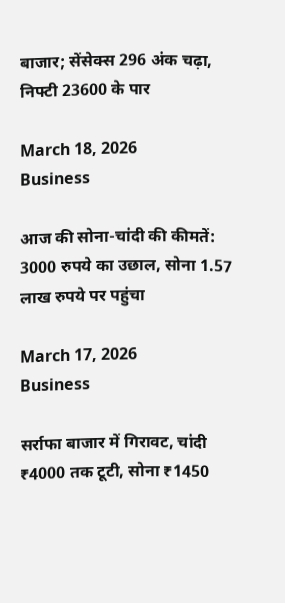बाजार; सेंसेक्स 296 अंक चढ़ा, निफ्टी 23600 के पार

March 18, 2026
Business

आज की सोना-चांदी की कीमतें: 3000 रुपये का उछाल, सोना 1.57 लाख रुपये पर पहुंचा

March 17, 2026
Business

सर्राफा बाजार में गिरावट, चांदी ₹4000 तक टूटी, सोना ₹1450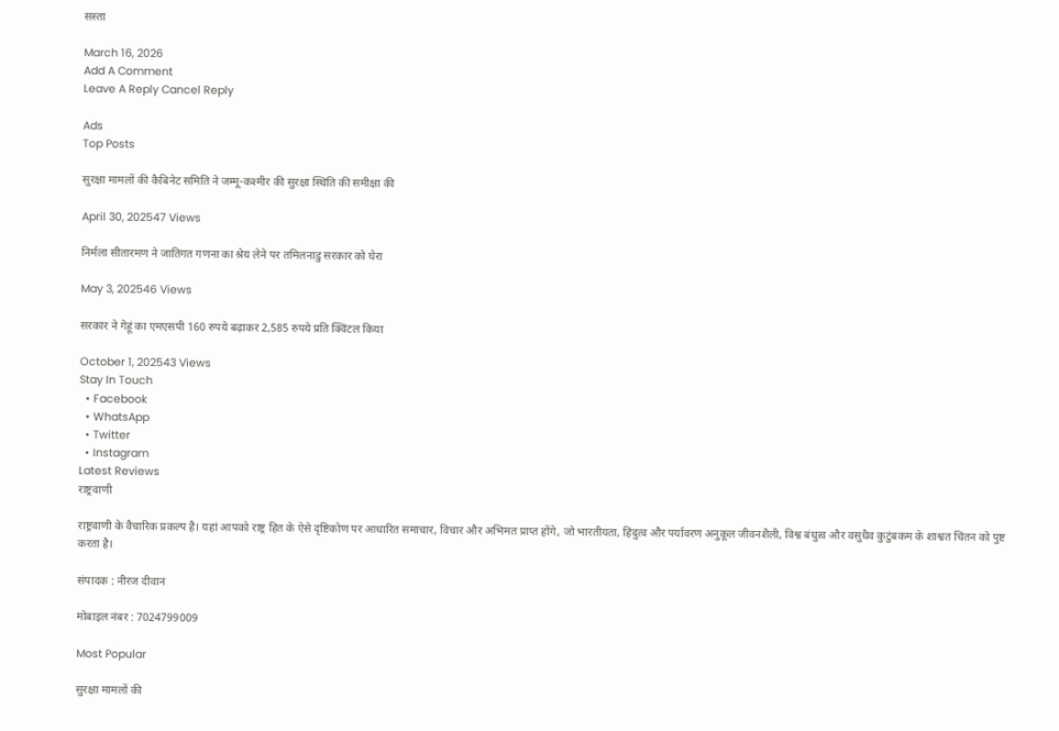सस्ता

March 16, 2026
Add A Comment
Leave A Reply Cancel Reply

Ads
Top Posts

सुरक्षा मामलों की कैबिनेट समिति ने जम्मू-कश्मीर की सुरक्षा स्थिति की समीक्षा की

April 30, 202547 Views

निर्मला सीतारमण ने जातिगत गणना का श्रेय लेने पर तमिलनाडु सरकार को घेरा

May 3, 202546 Views

सरकार ने गेहूं का एमएसपी 160 रुपये बढ़ाकर 2,585 रुपये प्रति क्विंटल किया

October 1, 202543 Views
Stay In Touch
  • Facebook
  • WhatsApp
  • Twitter
  • Instagram
Latest Reviews
राष्ट्रवाणी

राष्ट्रवाणी के वैचारिक प्रकल्प है। यहां आपको राष्ट्र हित के ऐसे दृष्टिकोण पर आधारित समाचार, विचार और अभिमत प्राप्त होंगे, जो भारतीयता, हिंदुत्व और पर्यावरण अनुकूल जीवनशैली, विश्व बंधुत्व और वसुधैव कुटुंबकम के शाश्वत चिंतन को पुष्ट करता है।

संपादक : नीरज दीवान

मोबाइल नंबर : 7024799009

Most Popular

सुरक्षा मामलों की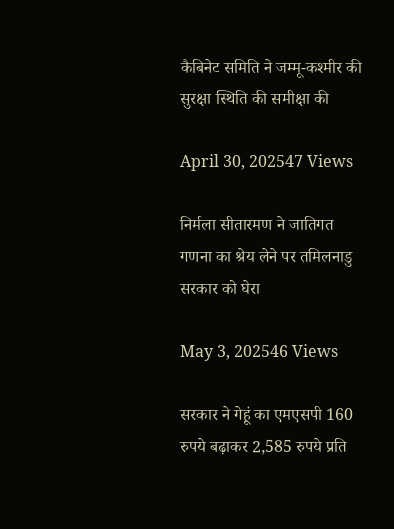कैबिनेट समिति ने जम्मू-कश्मीर की सुरक्षा स्थिति की समीक्षा की

April 30, 202547 Views

निर्मला सीतारमण ने जातिगत गणना का श्रेय लेने पर तमिलनाडु सरकार को घेरा

May 3, 202546 Views

सरकार ने गेहूं का एमएसपी 160 रुपये बढ़ाकर 2,585 रुपये प्रति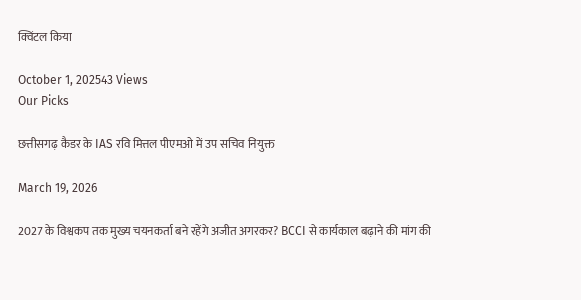क्विंटल किया

October 1, 202543 Views
Our Picks

छत्तीसगढ़ कैडर के IAS रवि मित्तल पीएमओ में उप सचिव नियुक्त

March 19, 2026

2027 के विश्वकप तक मुख्य चयनकर्ता बने रहेंगे अजीत अगरकर? BCCI से कार्यकाल बढ़ाने की मांग की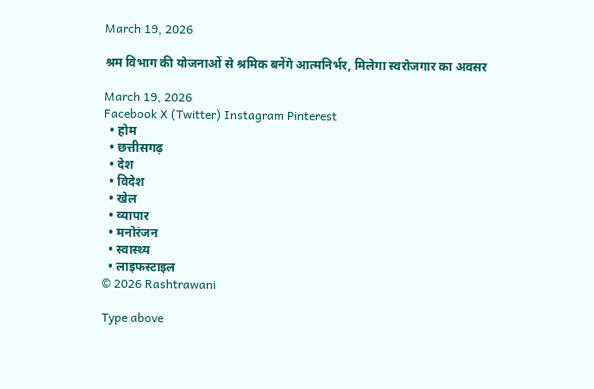March 19, 2026

श्रम विभाग की योजनाओं से श्रमिक बनेंगे आत्मनिर्भर, मिलेगा स्वरोजगार का अवसर

March 19, 2026
Facebook X (Twitter) Instagram Pinterest
  • होम
  • छत्तीसगढ़
  • देश
  • विदेश
  • खेल
  • व्यापार
  • मनोरंजन
  • स्वास्थ्य
  • लाइफस्टाइल
© 2026 Rashtrawani

Type above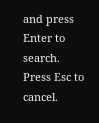and press Enter to search. Press Esc to cancel.